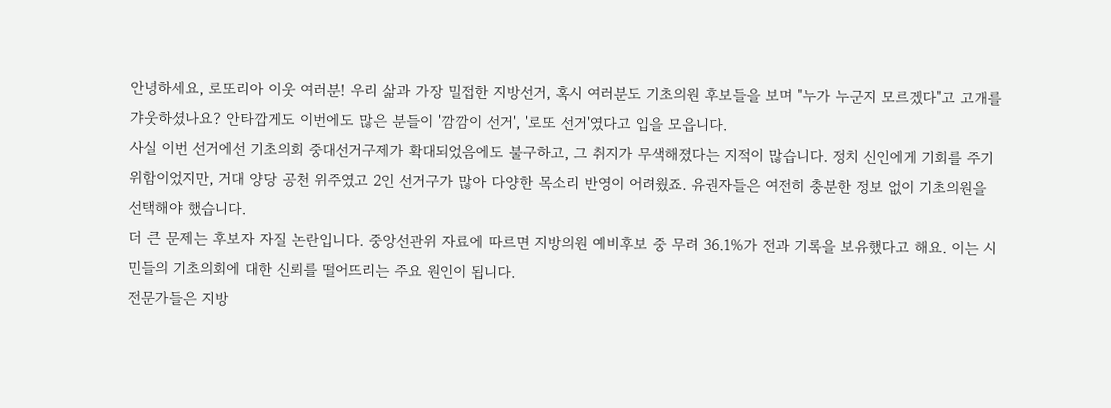안녕하세요, 로또리아 이웃 여러분! 우리 삶과 가장 밀접한 지방선거, 혹시 여러분도 기초의원 후보들을 보며 "누가 누군지 모르겠다"고 고개를 갸웃하셨나요? 안타깝게도 이번에도 많은 분들이 '깜깜이 선거', '로또 선거'였다고 입을 모읍니다.
사실 이번 선거에선 기초의회 중대선거구제가 확대되었음에도 불구하고, 그 취지가 무색해졌다는 지적이 많습니다. 정치 신인에게 기회를 주기 위함이었지만, 거대 양당 공천 위주였고 2인 선거구가 많아 다양한 목소리 반영이 어려웠죠. 유권자들은 여전히 충분한 정보 없이 기초의원을 선택해야 했습니다.
더 큰 문제는 후보자 자질 논란입니다. 중앙선관위 자료에 따르면 지방의원 예비후보 중 무려 36.1%가 전과 기록을 보유했다고 해요. 이는 시민들의 기초의회에 대한 신뢰를 떨어뜨리는 주요 원인이 됩니다.
전문가들은 지방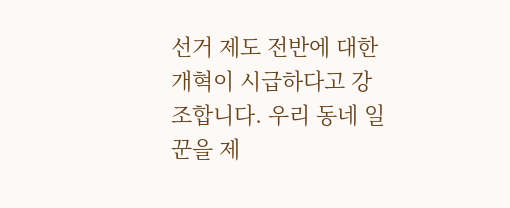선거 제도 전반에 대한 개혁이 시급하다고 강조합니다. 우리 동네 일꾼을 제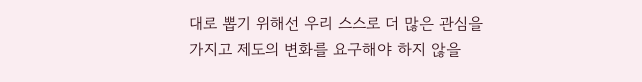대로 뽑기 위해선 우리 스스로 더 많은 관심을 가지고 제도의 변화를 요구해야 하지 않을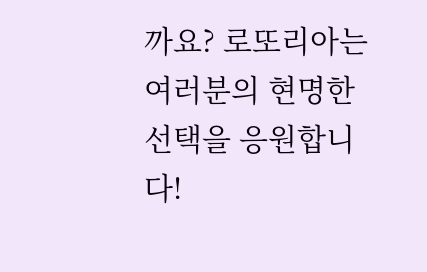까요? 로또리아는 여러분의 현명한 선택을 응원합니다!